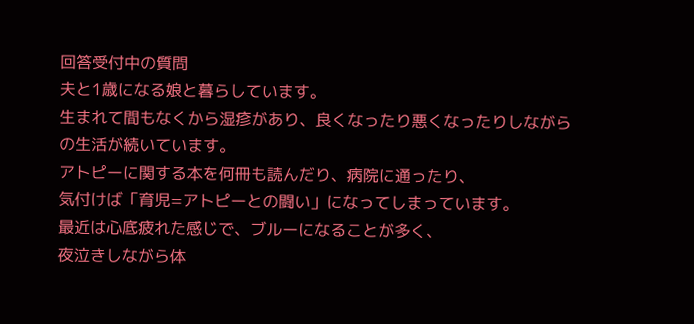回答受付中の質問
夫と1歳になる娘と暮らしています。
生まれて間もなくから湿疹があり、良くなったり悪くなったりしながら
の生活が続いています。
アトピーに関する本を何冊も読んだり、病院に通ったり、
気付けば「育児=アトピーとの闘い」になってしまっています。
最近は心底疲れた感じで、ブルーになることが多く、
夜泣きしながら体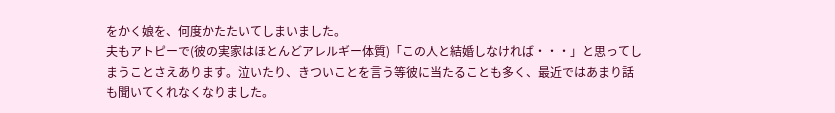をかく娘を、何度かたたいてしまいました。
夫もアトピーで(彼の実家はほとんどアレルギー体質)「この人と結婚しなければ・・・」と思ってしまうことさえあります。泣いたり、きついことを言う等彼に当たることも多く、最近ではあまり話も聞いてくれなくなりました。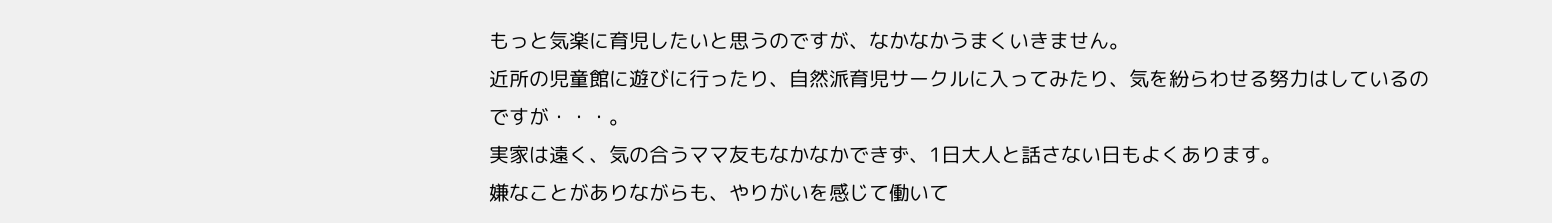もっと気楽に育児したいと思うのですが、なかなかうまくいきません。
近所の児童館に遊びに行ったり、自然派育児サークルに入ってみたり、気を紛らわせる努力はしているのですが・・・。
実家は遠く、気の合うママ友もなかなかできず、1日大人と話さない日もよくあります。
嫌なことがありながらも、やりがいを感じて働いて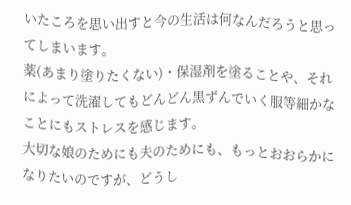いたころを思い出すと今の生活は何なんだろうと思ってしまいます。
薬(あまり塗りたくない)・保湿剤を塗ることや、それによって洗濯してもどんどん黒ずんでいく服等細かなことにもストレスを感じます。
大切な娘のためにも夫のためにも、もっとおおらかになりたいのですが、どうし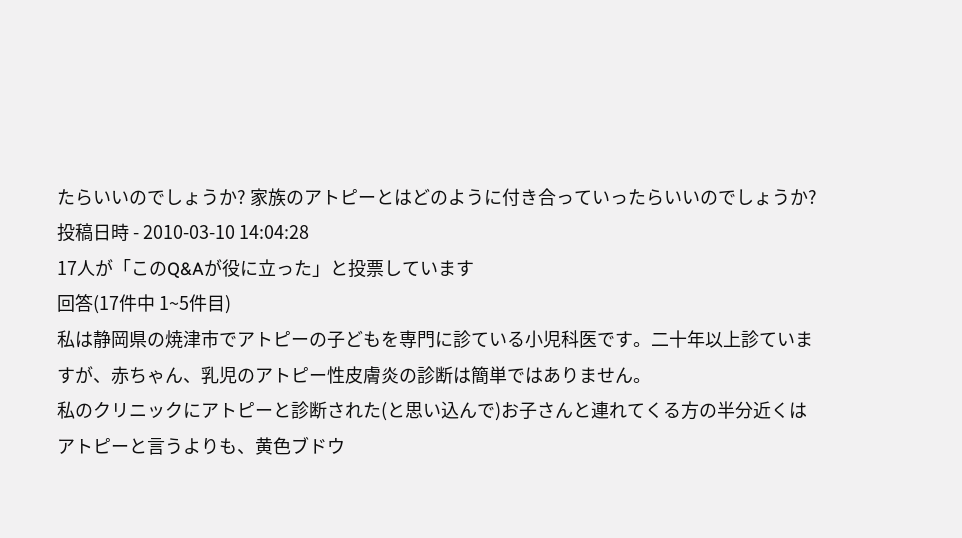たらいいのでしょうか? 家族のアトピーとはどのように付き合っていったらいいのでしょうか?
投稿日時 - 2010-03-10 14:04:28
17人が「このQ&Aが役に立った」と投票しています
回答(17件中 1~5件目)
私は静岡県の焼津市でアトピーの子どもを専門に診ている小児科医です。二十年以上診ていますが、赤ちゃん、乳児のアトピー性皮膚炎の診断は簡単ではありません。
私のクリニックにアトピーと診断された(と思い込んで)お子さんと連れてくる方の半分近くはアトピーと言うよりも、黄色ブドウ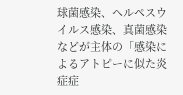球菌感染、ヘルペスウイルス感染、真菌感染などが主体の「感染によるアトピーに似た炎症症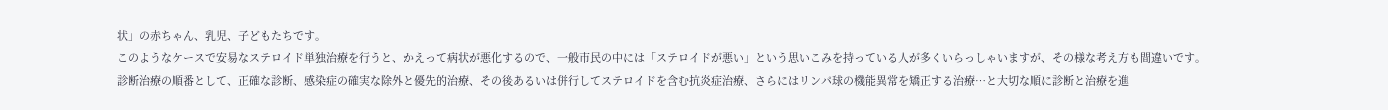状」の赤ちゃん、乳児、子どもたちです。
このようなケースで安易なステロイド単独治療を行うと、かえって病状が悪化するので、一般市民の中には「ステロイドが悪い」という思いこみを持っている人が多くいらっしゃいますが、その様な考え方も間違いです。
診断治療の順番として、正確な診断、感染症の確実な除外と優先的治療、その後あるいは併行してステロイドを含む抗炎症治療、さらにはリンパ球の機能異常を矯正する治療…と大切な順に診断と治療を進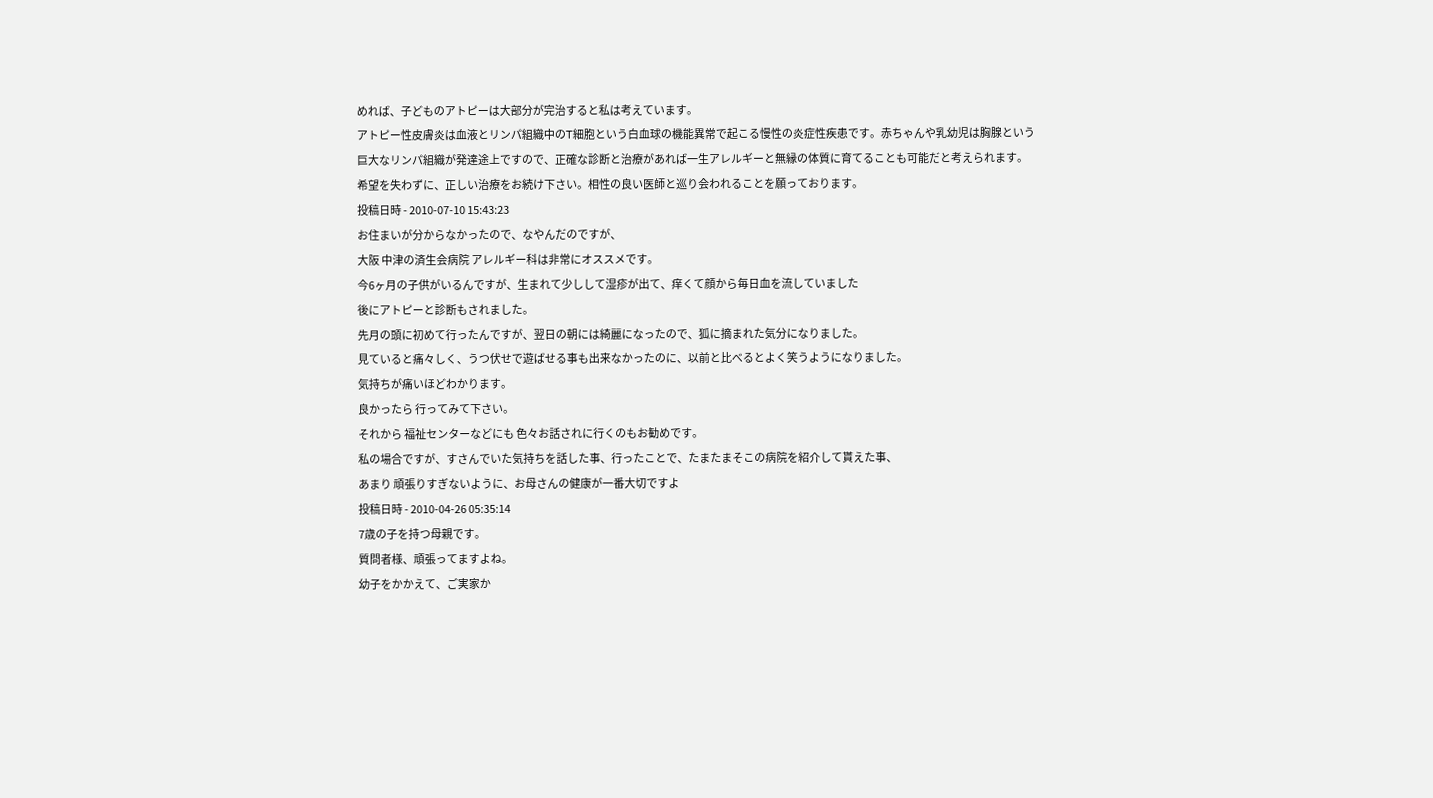めれば、子どものアトピーは大部分が完治すると私は考えています。
アトピー性皮膚炎は血液とリンパ組織中のT細胞という白血球の機能異常で起こる慢性の炎症性疾患です。赤ちゃんや乳幼児は胸腺という巨大なリンパ組織が発達途上ですので、正確な診断と治療があれば一生アレルギーと無縁の体質に育てることも可能だと考えられます。
希望を失わずに、正しい治療をお続け下さい。相性の良い医師と巡り会われることを願っております。
投稿日時 - 2010-07-10 15:43:23
お住まいが分からなかったので、なやんだのですが、
大阪 中津の済生会病院 アレルギー科は非常にオススメです。
今6ヶ月の子供がいるんですが、生まれて少しして湿疹が出て、痒くて顔から毎日血を流していました
後にアトピーと診断もされました。
先月の頭に初めて行ったんですが、翌日の朝には綺麗になったので、狐に摘まれた気分になりました。
見ていると痛々しく、うつ伏せで遊ばせる事も出来なかったのに、以前と比べるとよく笑うようになりました。
気持ちが痛いほどわかります。
良かったら 行ってみて下さい。
それから 福祉センターなどにも 色々お話されに行くのもお勧めです。
私の場合ですが、すさんでいた気持ちを話した事、行ったことで、たまたまそこの病院を紹介して貰えた事、
あまり 頑張りすぎないように、お母さんの健康が一番大切ですよ
投稿日時 - 2010-04-26 05:35:14
7歳の子を持つ母親です。
質問者様、頑張ってますよね。
幼子をかかえて、ご実家か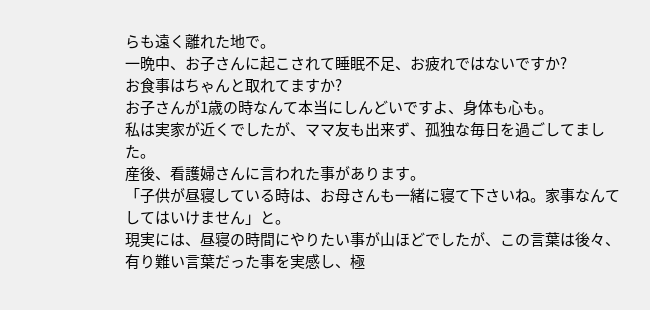らも遠く離れた地で。
一晩中、お子さんに起こされて睡眠不足、お疲れではないですか?
お食事はちゃんと取れてますか?
お子さんが1歳の時なんて本当にしんどいですよ、身体も心も。
私は実家が近くでしたが、ママ友も出来ず、孤独な毎日を過ごしてました。
産後、看護婦さんに言われた事があります。
「子供が昼寝している時は、お母さんも一緒に寝て下さいね。家事なんてしてはいけません」と。
現実には、昼寝の時間にやりたい事が山ほどでしたが、この言葉は後々、有り難い言葉だった事を実感し、極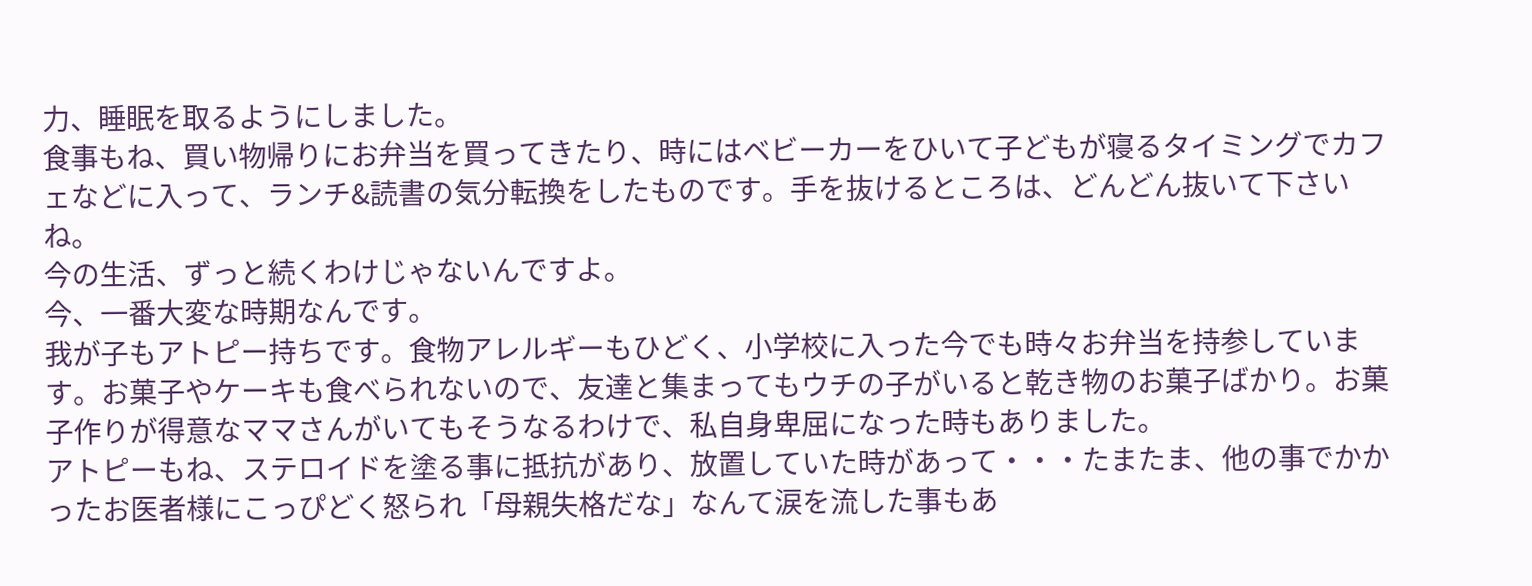力、睡眠を取るようにしました。
食事もね、買い物帰りにお弁当を買ってきたり、時にはベビーカーをひいて子どもが寝るタイミングでカフェなどに入って、ランチ&読書の気分転換をしたものです。手を抜けるところは、どんどん抜いて下さいね。
今の生活、ずっと続くわけじゃないんですよ。
今、一番大変な時期なんです。
我が子もアトピー持ちです。食物アレルギーもひどく、小学校に入った今でも時々お弁当を持参しています。お菓子やケーキも食べられないので、友達と集まってもウチの子がいると乾き物のお菓子ばかり。お菓子作りが得意なママさんがいてもそうなるわけで、私自身卑屈になった時もありました。
アトピーもね、ステロイドを塗る事に抵抗があり、放置していた時があって・・・たまたま、他の事でかかったお医者様にこっぴどく怒られ「母親失格だな」なんて涙を流した事もあ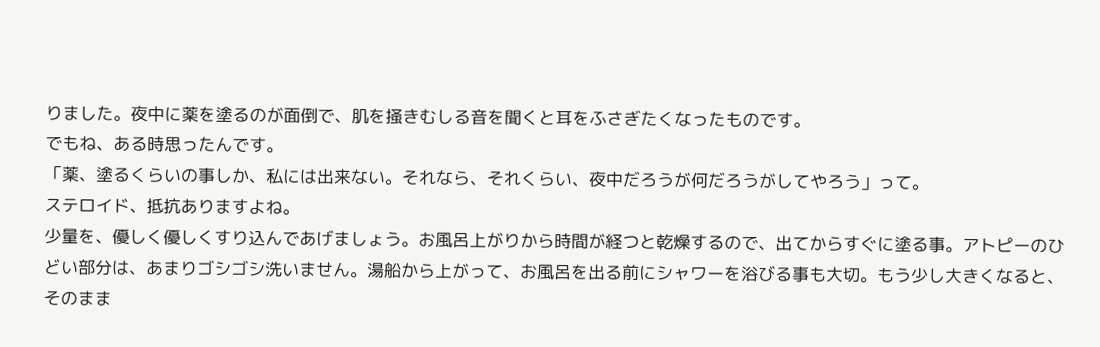りました。夜中に薬を塗るのが面倒で、肌を掻きむしる音を聞くと耳をふさぎたくなったものです。
でもね、ある時思ったんです。
「薬、塗るくらいの事しか、私には出来ない。それなら、それくらい、夜中だろうが何だろうがしてやろう」って。
ステロイド、抵抗ありますよね。
少量を、優しく優しくすり込んであげましょう。お風呂上がりから時間が経つと乾燥するので、出てからすぐに塗る事。アトピーのひどい部分は、あまりゴシゴシ洗いません。湯船から上がって、お風呂を出る前にシャワーを浴びる事も大切。もう少し大きくなると、そのまま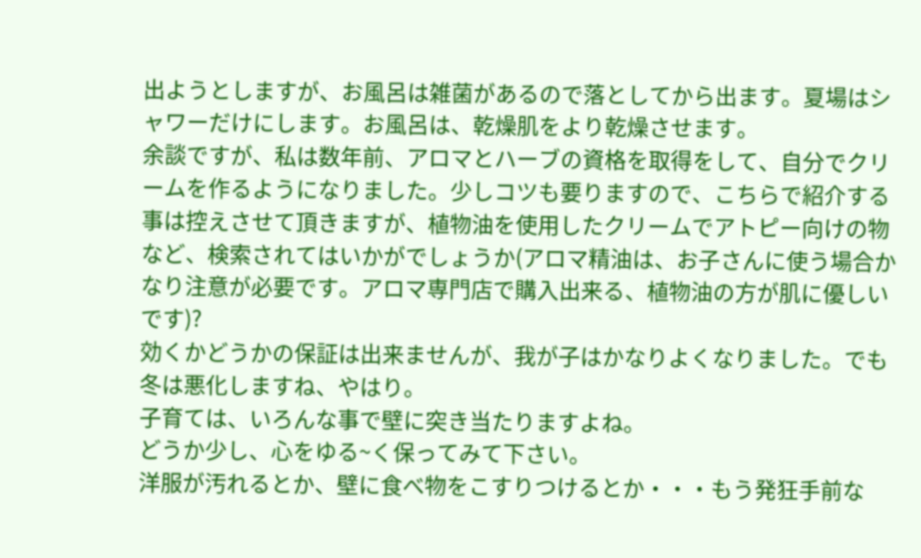出ようとしますが、お風呂は雑菌があるので落としてから出ます。夏場はシャワーだけにします。お風呂は、乾燥肌をより乾燥させます。
余談ですが、私は数年前、アロマとハーブの資格を取得をして、自分でクリームを作るようになりました。少しコツも要りますので、こちらで紹介する事は控えさせて頂きますが、植物油を使用したクリームでアトピー向けの物など、検索されてはいかがでしょうか(アロマ精油は、お子さんに使う場合かなり注意が必要です。アロマ専門店で購入出来る、植物油の方が肌に優しいです)?
効くかどうかの保証は出来ませんが、我が子はかなりよくなりました。でも冬は悪化しますね、やはり。
子育ては、いろんな事で壁に突き当たりますよね。
どうか少し、心をゆる~く保ってみて下さい。
洋服が汚れるとか、壁に食べ物をこすりつけるとか・・・もう発狂手前な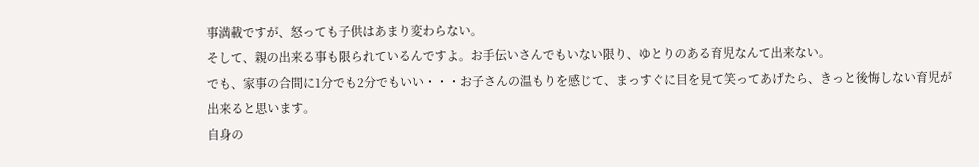事満載ですが、怒っても子供はあまり変わらない。
そして、親の出来る事も限られているんですよ。お手伝いさんでもいない限り、ゆとりのある育児なんて出来ない。
でも、家事の合間に1分でも2分でもいい・・・お子さんの温もりを感じて、まっすぐに目を見て笑ってあげたら、きっと後悔しない育児が出来ると思います。
自身の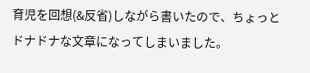育児を回想(&反省)しながら書いたので、ちょっとドナドナな文章になってしまいました。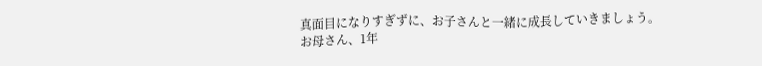真面目になりすぎずに、お子さんと一緒に成長していきましょう。
お母さん、1年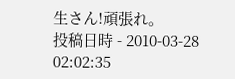生さん!頑張れ。
投稿日時 - 2010-03-28 02:02:35